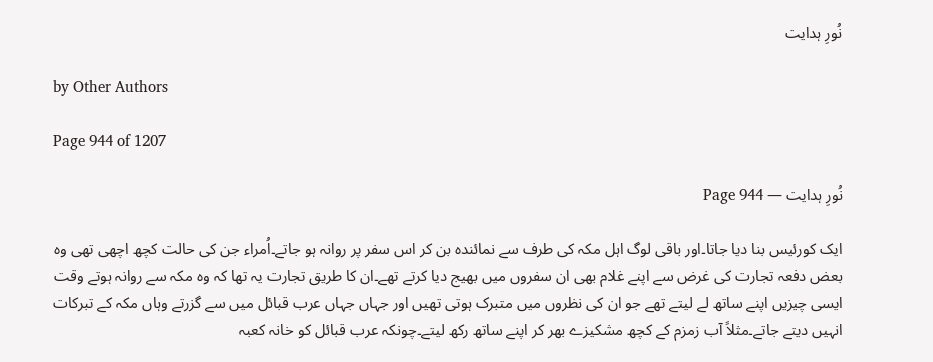نُورِ ہدایت

by Other Authors

Page 944 of 1207

نُورِ ہدایت — Page 944

ایک کورئیس بنا دیا جاتا۔اور باقی لوگ اہل مکہ کی طرف سے نمائندہ بن کر اس سفر پر روانہ ہو جاتے۔اُمراء جن کی حالت کچھ اچھی تھی وہ بعض دفعہ تجارت کی غرض سے اپنے غلام بھی ان سفروں میں بھیج دیا کرتے تھے۔ان کا طریق تجارت یہ تھا کہ وہ مکہ سے روانہ ہوتے وقت ایسی چیزیں اپنے ساتھ لے لیتے تھے جو ان کی نظروں میں متبرک ہوتی تھیں اور جہاں جہاں عرب قبائل میں سے گزرتے وہاں مکہ کے تبرکات انہیں دیتے جاتے۔مثلاً آب زمزم کے کچھ مشکیزے بھر کر اپنے ساتھ رکھ لیتے۔چونکہ عرب قبائل کو خانہ کعبہ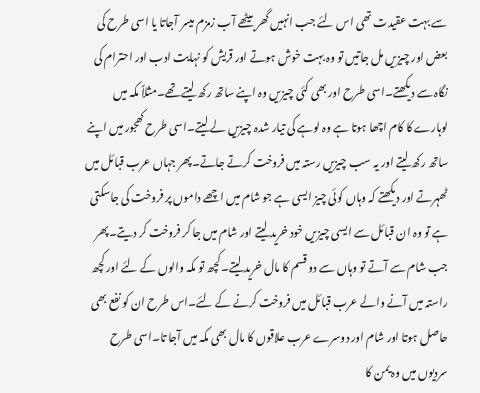سے بہت عقیدت تھی اس لئے جب انہیں گھر بیٹھے آب زمزم میسر آجاتا یا اسی طرح کی بعض اور چیزیں مل جاتیں تو وہ بہت خوش ہوتے اور قریش کو نہایت ادب اور احترام کی نگاہ سے دیکھتے۔اسی طرح اور بھی کئی چیزیں وہ اپنے ساتھ رکھ لیتے تھے۔مثلاً مکہ میں لوہارے کا کام اچھا ہوتا ہے وہ لوہے کی تیار شدہ چیزیں لے لیتے۔اسی طرح کھجور میں اپنے ساتھ رکھ لیتے اور یہ سب چیزیں رستہ میں فروخت کرتے جاتے۔پھر جہاں عرب قبائل میں ٹھہرتے اور دیکھتے کہ وہاں کوئی چیز ایسی ہے جو شام میں اچھے داموں پر فروخت کی جاسکتی ہے تو وہ ان قبائل سے ایسی چیزیں خود خرید لیتے اور شام میں جا کر فروخت کر دیتے۔پھر جب شام سے آتے تو وہاں سے دو قسم کا مال خرید لیتے۔کچھ تو مکہ والوں کے لئے اور کچھ راستہ میں آنے والے عرب قبائل میں فروخت کرنے کے لئے۔اس طرح ان کو نفع بھی حاصل ہوتا اور شام اور دوسرے عرب علاقوں کا مال بھی مکہ میں آجا تا۔اسی طرح سردیوں میں وہ یمن کا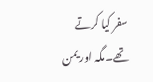سفر کیا کرتے تھے۔مگہ اور یمن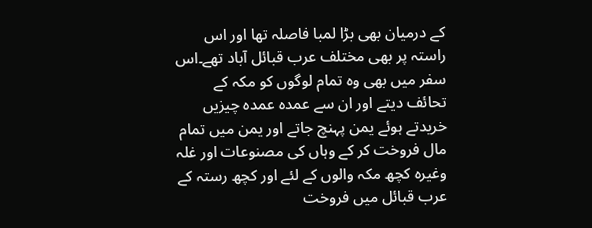کے درمیان بھی بڑا لمبا فاصلہ تھا اور اس راستہ پر بھی مختلف عرب قبائل آباد تھے۔اس سفر میں بھی وہ تمام لوگوں کو مکہ کے تحائف دیتے اور ان سے عمدہ عمدہ چیزیں خریدتے ہوئے یمن پہنچ جاتے اور یمن میں تمام مال فروخت کر کے وہاں کی مصنوعات اور غلہ وغیرہ کچھ مکہ والوں کے لئے اور کچھ رستہ کے عرب قبائل میں فروخت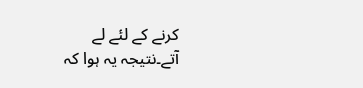کرنے کے لئے لے آتے۔نتیجہ یہ ہوا کہ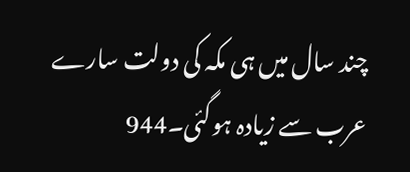چند سال میں ہی مکہ کی دولت سارے عرب سے زیادہ ہوگئی۔944